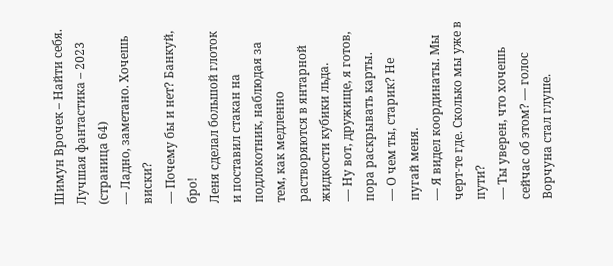Шимун Врочек – Найти себя. Лучшая фантастика – 2023 (страница 64)
— Ладно, заметано. Хочешь виски?
— Почему бы и нет? Банкуй, бро!
Леня сделал большой глоток и поставил стакан на подлокотник, наблюдая за тем, как медленно растворяются в янтарной жидкости кубики льда.
— Ну вот, дружище, я готов, пора раскрывать карты.
— О чем ты, старик? Не пугай меня.
— Я видел координаты. Мы черт-те где. Сколько мы уже в пути?
— Ты уверен, что хочешь сейчас об этом? — голос Ворчуна стал глуше.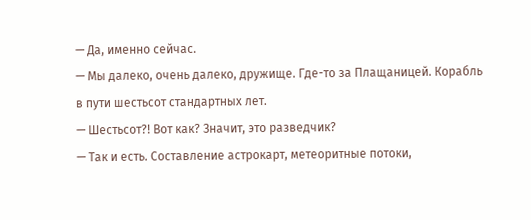— Да, именно сейчас.
— Мы далеко, очень далеко, дружище. Где-то за Плащаницей. Корабль в пути шестьсот стандартных лет.
— Шестьсот?! Вот как? Значит, это разведчик?
— Так и есть. Составление астрокарт, метеоритные потоки,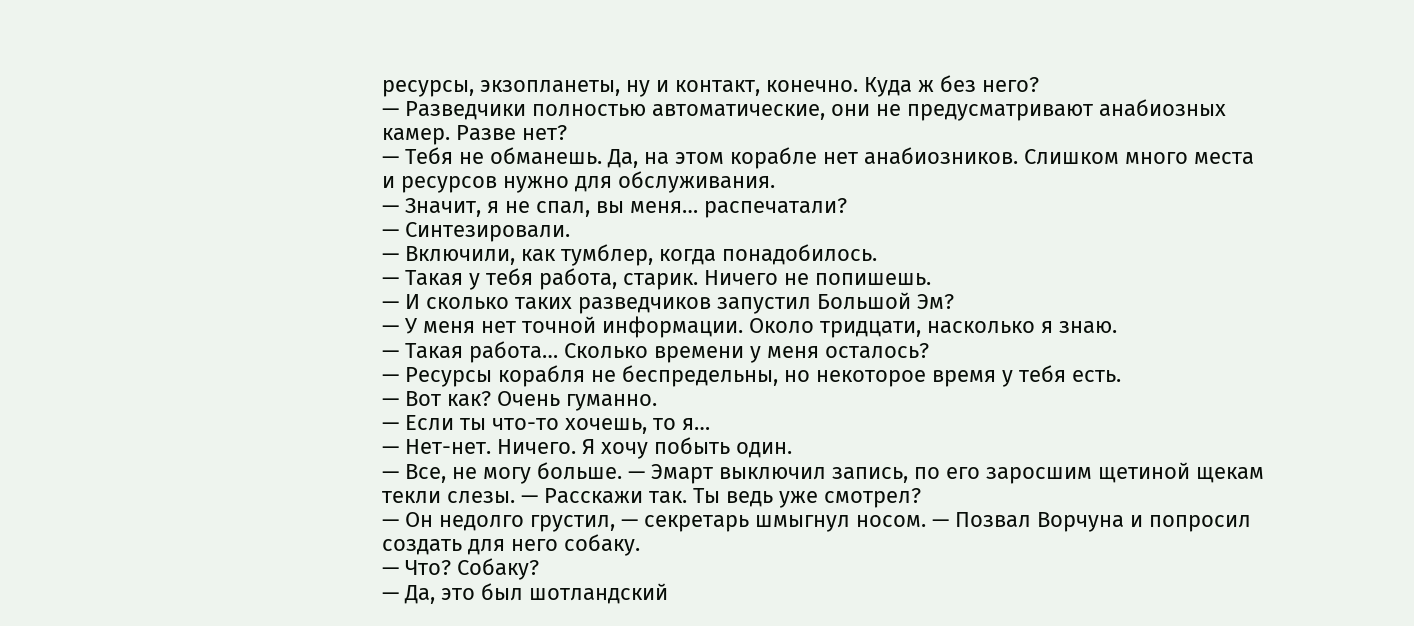ресурсы, экзопланеты, ну и контакт, конечно. Куда ж без него?
— Разведчики полностью автоматические, они не предусматривают анабиозных камер. Разве нет?
— Тебя не обманешь. Да, на этом корабле нет анабиозников. Слишком много места и ресурсов нужно для обслуживания.
— Значит, я не спал, вы меня… распечатали?
— Синтезировали.
— Включили, как тумблер, когда понадобилось.
— Такая у тебя работа, старик. Ничего не попишешь.
— И сколько таких разведчиков запустил Большой Эм?
— У меня нет точной информации. Около тридцати, насколько я знаю.
— Такая работа… Сколько времени у меня осталось?
— Ресурсы корабля не беспредельны, но некоторое время у тебя есть.
— Вот как? Очень гуманно.
— Если ты что-то хочешь, то я…
— Нет-нет. Ничего. Я хочу побыть один.
— Все, не могу больше. — Эмарт выключил запись, по его заросшим щетиной щекам текли слезы. — Расскажи так. Ты ведь уже смотрел?
— Он недолго грустил, — секретарь шмыгнул носом. — Позвал Ворчуна и попросил создать для него собаку.
— Что? Собаку?
— Да, это был шотландский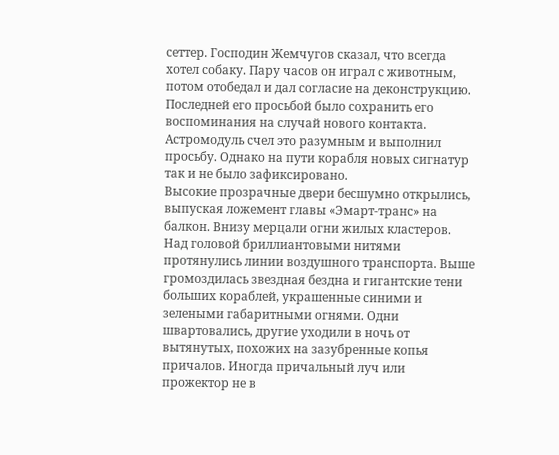сеттер. Господин Жемчугов сказал, что всегда хотел собаку. Пару часов он играл с животным, потом отобедал и дал согласие на деконструкцию. Последней его просьбой было сохранить его воспоминания на случай нового контакта. Астромодуль счел это разумным и выполнил просьбу. Однако на пути корабля новых сигнатур так и не было зафиксировано.
Высокие прозрачные двери бесшумно открылись, выпуская ложемент главы «Эмарт-транс» на балкон. Внизу мерцали огни жилых кластеров. Над головой бриллиантовыми нитями протянулись линии воздушного транспорта. Выше громоздилась звездная бездна и гигантские тени больших кораблей, украшенные синими и зелеными габаритными огнями. Одни швартовались, другие уходили в ночь от вытянутых, похожих на зазубренные копья причалов. Иногда причальный луч или прожектор не в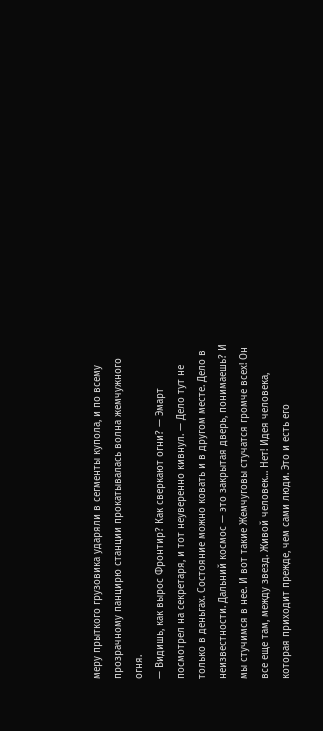меру прыткого грузовика ударяли в сегменты купола, и по всему прозрачному панцирю станции прокатывалась волна жемчужного огня.
— Видишь, как вырос Фронтир? Как сверкают огни? — Эмарт посмотрел на секретаря, и тот неуверенно кивнул. — Дело тут не только в деньгах. Состояние можно ковать и в другом месте. Дело в неизвестности. Дальний космос — это закрытая дверь, понимаешь? И мы стучимся в нее. И вот такие Жемчуговы стучатся громче всех! Он все еще там, между звезд. Живой человек… Нет! Идея человека, которая приходит прежде, чем сами люди. Это и есть его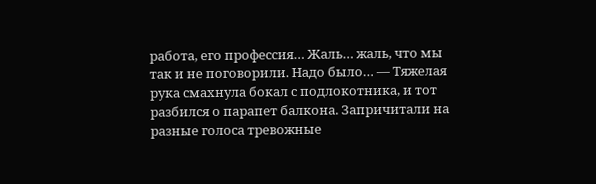работа, его профессия… Жаль… жаль, что мы так и не поговорили. Надо было… — Тяжелая рука смахнула бокал с подлокотника, и тот разбился о парапет балкона. Запричитали на разные голоса тревожные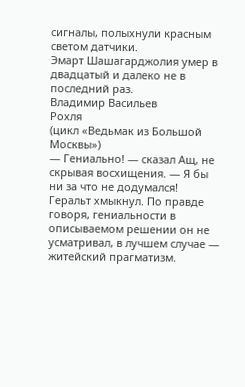сигналы, полыхнули красным светом датчики.
Эмарт Шашагарджолия умер в двадцатый и далеко не в последний раз.
Владимир Васильев
Рохля
(цикл «Ведьмак из Большой Москвы»)
— Гениально! — сказал Ащ, не скрывая восхищения. — Я бы ни за что не додумался!
Геральт хмыкнул. По правде говоря, гениальности в описываемом решении он не усматривал, в лучшем случае — житейский прагматизм.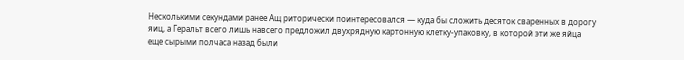Несколькими секундами ранее Ащ риторически поинтересовался — куда бы сложить десяток сваренных в дорогу яиц, а Геральт всего лишь навсего предложил двухрядную картонную клетку-упаковку, в которой эти же яйца еще сырыми полчаса назад были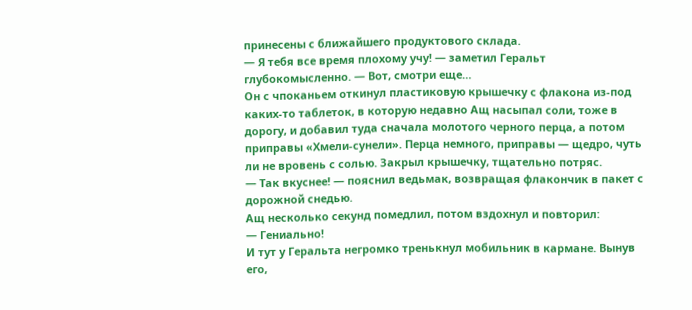принесены с ближайшего продуктового склада.
— Я тебя все время плохому учу! — заметил Геральт глубокомысленно. — Вот, смотри еще…
Он с чпоканьем откинул пластиковую крышечку с флакона из-под каких-то таблеток, в которую недавно Ащ насыпал соли, тоже в дорогу, и добавил туда сначала молотого черного перца, а потом приправы «Хмели-сунели». Перца немного, приправы — щедро, чуть ли не вровень с солью. Закрыл крышечку, тщательно потряс.
— Так вкуснее! — пояснил ведьмак, возвращая флакончик в пакет с дорожной снедью.
Ащ несколько секунд помедлил, потом вздохнул и повторил:
— Гениально!
И тут у Геральта негромко тренькнул мобильник в кармане. Вынув его,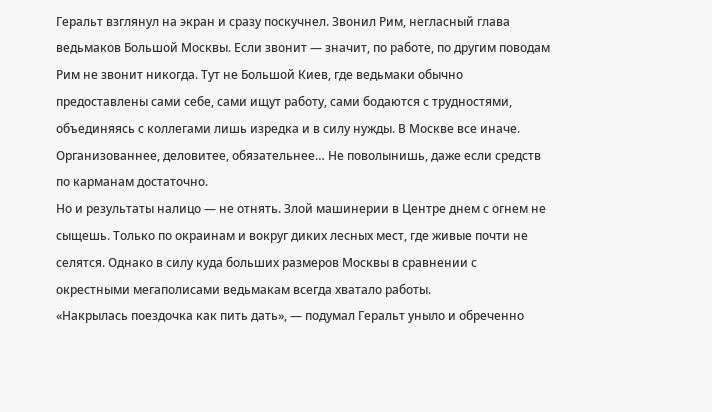Геральт взглянул на экран и сразу поскучнел. Звонил Рим, негласный глава ведьмаков Большой Москвы. Если звонит — значит, по работе, по другим поводам Рим не звонит никогда. Тут не Большой Киев, где ведьмаки обычно предоставлены сами себе, сами ищут работу, сами бодаются с трудностями, объединяясь с коллегами лишь изредка и в силу нужды. В Москве все иначе. Организованнее, деловитее, обязательнее… Не поволынишь, даже если средств по карманам достаточно.
Но и результаты налицо — не отнять. Злой машинерии в Центре днем с огнем не сыщешь. Только по окраинам и вокруг диких лесных мест, где живые почти не селятся. Однако в силу куда больших размеров Москвы в сравнении с окрестными мегаполисами ведьмакам всегда хватало работы.
«Накрылась поездочка как пить дать», — подумал Геральт уныло и обреченно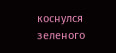коснулся зеленого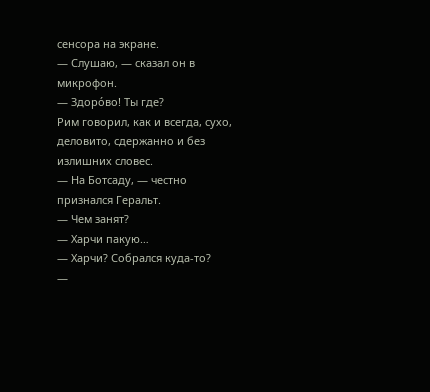сенсора на экране.
— Слушаю, — сказал он в микрофон.
— Здоро́во! Ты где?
Рим говорил, как и всегда, сухо, деловито, сдержанно и без излишних словес.
— На Ботсаду, — честно признался Геральт.
— Чем занят?
— Харчи пакую…
— Харчи? Собрался куда-то?
—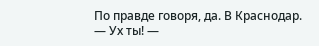По правде говоря, да. В Краснодар.
— Ух ты! —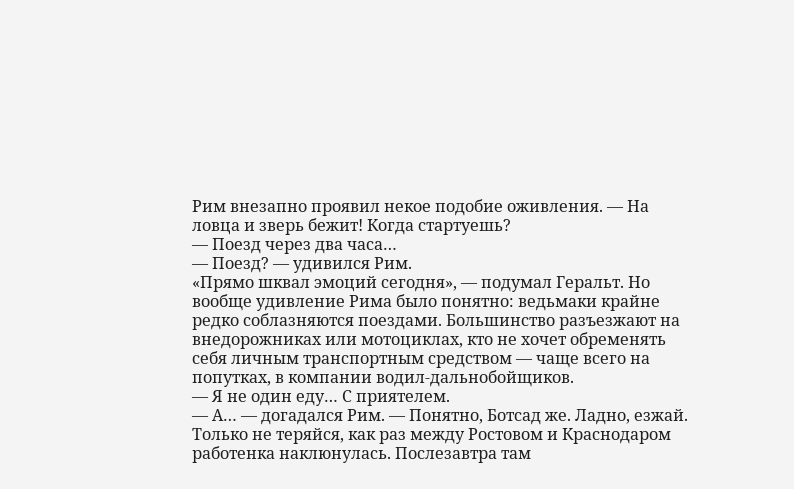Рим внезапно проявил некое подобие оживления. — На ловца и зверь бежит! Когда стартуешь?
— Поезд через два часа…
— Поезд? — удивился Рим.
«Прямо шквал эмоций сегодня», — подумал Геральт. Но вообще удивление Рима было понятно: ведьмаки крайне редко соблазняются поездами. Большинство разъезжают на внедорожниках или мотоциклах, кто не хочет обременять себя личным транспортным средством — чаще всего на попутках, в компании водил-дальнобойщиков.
— Я не один еду… С приятелем.
— А… — догадался Рим. — Понятно, Ботсад же. Ладно, езжай. Только не теряйся, как раз между Ростовом и Краснодаром работенка наклюнулась. Послезавтра там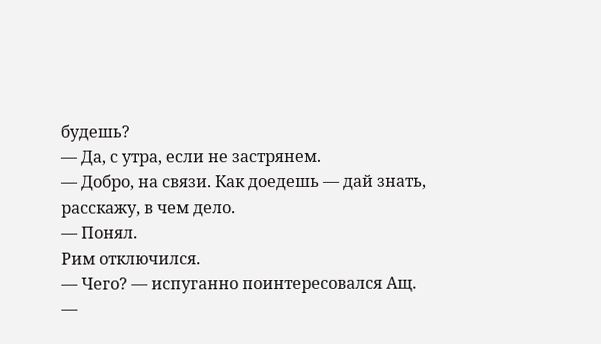будешь?
— Да, с утра, если не застрянем.
— Добро, на связи. Как доедешь — дай знать, расскажу, в чем дело.
— Понял.
Рим отключился.
— Чего? — испуганно поинтересовался Ащ. —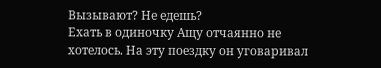Вызывают? Не едешь?
Ехать в одиночку Ащу отчаянно не хотелось. На эту поездку он уговаривал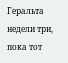Геральта недели три, пока тот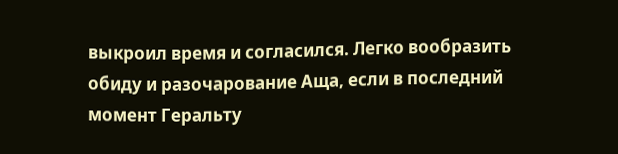выкроил время и согласился. Легко вообразить обиду и разочарование Аща, если в последний момент Геральту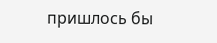пришлось бы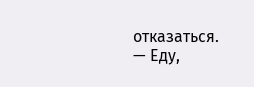отказаться.
— Еду,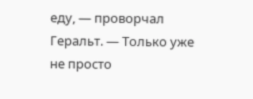еду, — проворчал Геральт. — Только уже не просто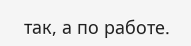так, а по работе.